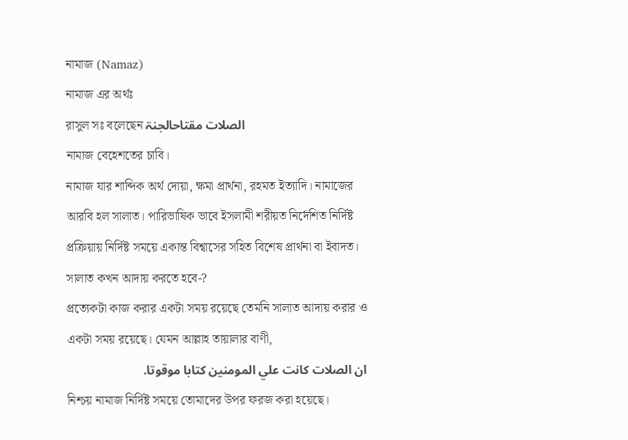নামাজ (Namaz)
নামাজ এর অর্থঃ
রাসুল সঃ বলেছেন الصلات مقتاحالجنۃ
নামাজ বেহেশতের চাবি।
নামাজ যার শাব্দিক অর্থ দোয়া, ক্ষমা প্রার্থনা, রহমত ইত্যাদি। নামাজের আরবি হল সালাত। পারিভাষিক ভাবে ইসলামী শরীয়ত নির্দেশিত নির্দিষ্ট প্রক্রিয়ায় নির্দিষ্ট সময়ে একান্ত বিশ্বাসের সহিত বিশেষ প্রার্থনা বা ইবাদত।
সালাত কখন আদায় করতে হবে-?
প্রত্যেকটা কাজ করার একটা সময় রয়েছে তেমনি সালাত আদায় করার ও একটা সময় রয়েছে। যেমন আল্লাহ তায়ালার বাণী,
ان الصلات كانت علي المومنين كتابا موقوتا.
নিশ্চয় নামাজ নির্দিষ্ট সময়ে তোমাদের উপর ফরজ করা হয়েছে।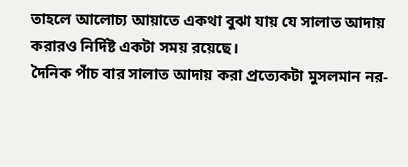তাহলে আলোচ্য আয়াতে একথা বুঝা যায় যে সালাত আদায় করারও নির্দিষ্ট একটা সময় রয়েছে।
দৈনিক পাঁচ বার সালাত আদায় করা প্রত্যেকটা মুসলমান নর-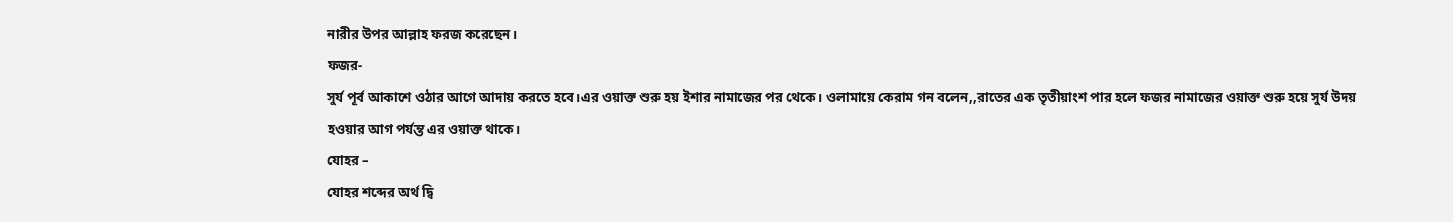নারীর উপর আল্লাহ ফরজ করেছেন।
ফজর-
সুর্য পূর্ব আকাশে ওঠার আগে আদায় করতে হবে।এর ওয়াক্ত শুরু হয় ইশার নামাজের পর থেকে। ওলামায়ে কেরাম গন বলেন,,রাতের এক তৃতীয়াংশ পার হলে ফজর নামাজের ওয়াক্ত শুরু হয়ে সুর্য উদয় হওয়ার আগ পর্যন্ত এর ওয়াক্ত থাকে।
যোহর –
যোহর শব্দের অর্থ দ্বি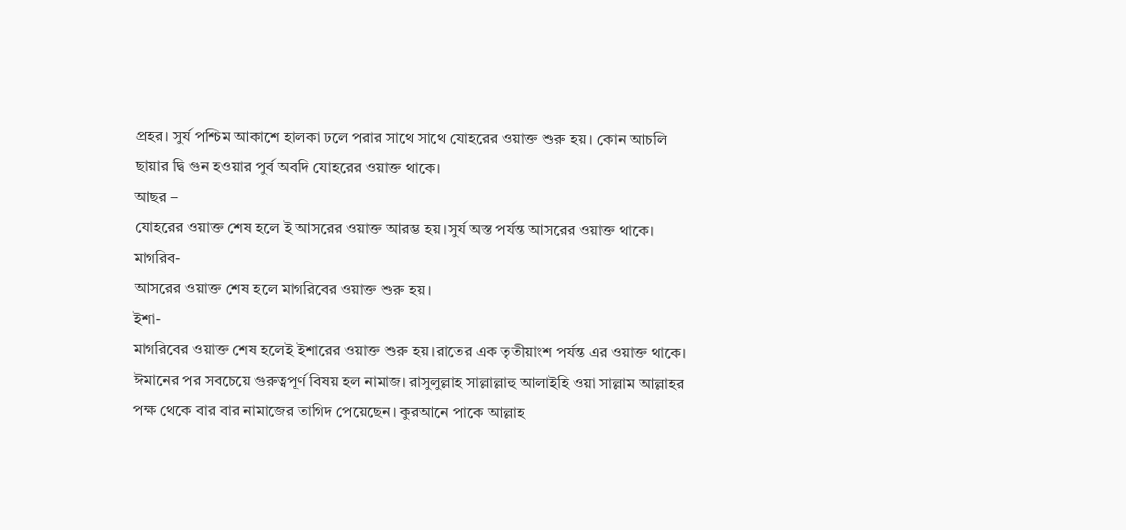প্রহর। সুর্য পশ্চিম আকাশে হালকা ঢলে পরার সাথে সাথে যোহরের ওয়াক্ত শুরু হয়। কোন আচলি ছায়ার দ্বি গুন হওয়ার পুর্ব অবদি যোহরের ওয়াক্ত থাকে।
আছর –
যোহরের ওয়াক্ত শেষ হলে ই আসরের ওয়াক্ত আরম্ভ হয়।সুর্য অস্ত পর্যন্ত আসরের ওয়াক্ত থাকে।
মাগরিব-
আসরের ওয়াক্ত শেষ হলে মাগরিবের ওয়াক্ত শুরু হয়।
ইশা-
মাগরিবের ওয়াক্ত শেষ হলেই ইশারের ওয়াক্ত শুরু হয়।রাতের এক তৃতীয়াংশ পর্যন্ত এর ওয়াক্ত থাকে।
ঈমানের পর সবচেয়ে গুরুত্বপূর্ণ বিষয় হল নামাজ। রাসুলুল্লাহ সাল্লাল্লাহু আলাইহি ওয়া সাল্লাম আল্লাহর পক্ষ থেকে বার বার নামাজের তাগিদ পেয়েছেন। কুরআনে পাকে আল্লাহ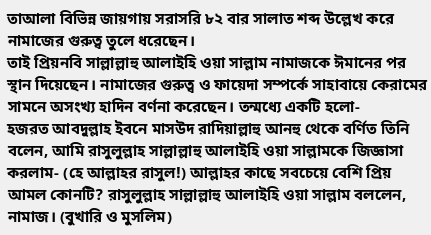তাআলা বিভিন্ন জায়গায় সরাসরি ৮২ বার সালাত শব্দ উল্লেখ করে নামাজের গুরুত্ব তুলে ধরেছেন।
তাই প্রিয়নবি সাল্লাল্লাহু আলাইহি ওয়া সাল্লাম নামাজকে ঈমানের পর স্থান দিয়েছেন। নামাজের গুরুত্ব ও ফায়েদা সম্পর্কে সাহাবায়ে কেরামের সামনে অসংখ্য হাদিন বর্ণনা করেছেন। তন্মধ্যে একটি হলো-
হজরত আবদুল্লাহ ইবনে মাসউদ রাদিয়াল্লাহু আনহু থেকে বর্ণিত তিনি বলেন, আমি রাসুলুল্লাহ সাল্লাল্লাহু আলাইহি ওয়া সাল্লামকে জিজ্ঞাসা করলাম- (হে আল্লাহর রাসুল!) আল্লাহর কাছে সবচেয়ে বেশি প্রিয় আমল কোনটি? রাসুলুল্লাহ সাল্লাল্লাহু আলাইহি ওয়া সাল্লাম বললেন, নামাজ। (বুখারি ও মুসলিম)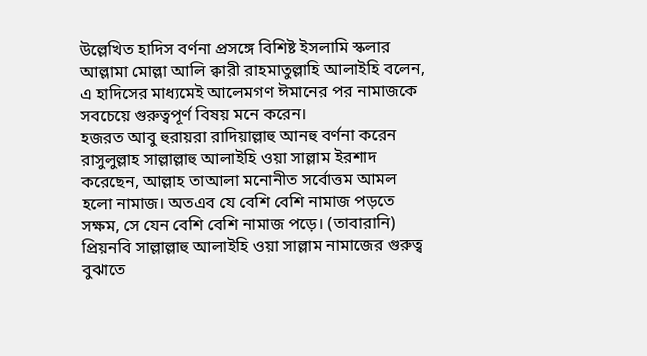উল্লেখিত হাদিস বর্ণনা প্রসঙ্গে বিশিষ্ট ইসলামি স্কলার আল্লামা মোল্লা আলি ক্বারী রাহমাতুল্লাহি আলাইহি বলেন, এ হাদিসের মাধ্যমেই আলেমগণ ঈমানের পর নামাজকে সবচেয়ে গুরুত্বপূর্ণ বিষয় মনে করেন।
হজরত আবু হুরায়রা রাদিয়াল্লাহু আনহু বর্ণনা করেন রাসুলুল্লাহ সাল্লাল্লাহু আলাইহি ওয়া সাল্লাম ইরশাদ করেছেন, আল্লাহ তাআলা মনোনীত সর্বোত্তম আমল হলো নামাজ। অতএব যে বেশি বেশি নামাজ পড়তে সক্ষম, সে যেন বেশি বেশি নামাজ পড়ে। (তাবারানি)
প্রিয়নবি সাল্লাল্লাহু আলাইহি ওয়া সাল্লাম নামাজের গুরুত্ব বুঝাতে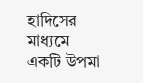হাদিসের মাধ্যমে একটি উপমা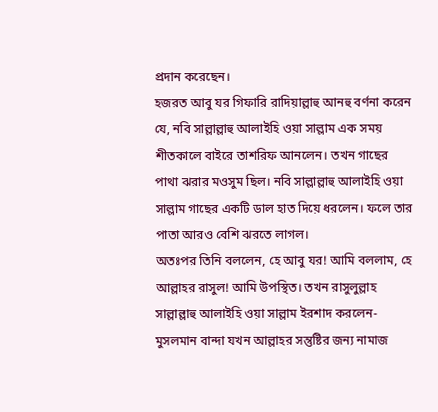প্রদান করেছেন।
হজরত আবু যর গিফারি রাদিয়াল্লাহু আনহু বর্ণনা করেন যে, নবি সাল্লাল্লাহু আলাইহি ওয়া সাল্লাম এক সময় শীতকালে বাইরে তাশরিফ আনলেন। তখন গাছের পাথা ঝরার মওসুম ছিল। নবি সাল্লাল্লাহু আলাইহি ওয়া সাল্লাম গাছের একটি ডাল হাত দিয়ে ধরলেন। ফলে তার পাতা আরও বেশি ঝরতে লাগল।
অতঃপর তিনি বললেন, হে আবু যর! আমি বললাম, হে আল্লাহর রাসুল! আমি উপস্থিত। তখন রাসুলুল্লাহ সাল্লাল্লাহু আলাইহি ওয়া সাল্লাম ইরশাদ করলেন-
মুসলমান বান্দা যখন আল্লাহর সন্তুষ্টির জন্য নামাজ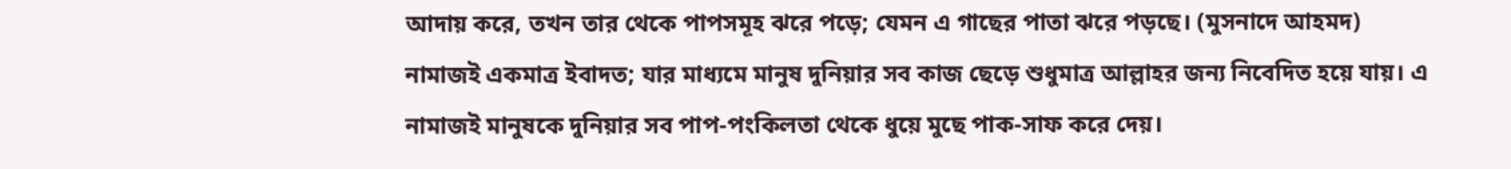আদায় করে, তখন তার থেকে পাপসমূহ ঝরে পড়ে; যেমন এ গাছের পাতা ঝরে পড়ছে। (মুসনাদে আহমদ)
নামাজই একমাত্র ইবাদত; যার মাধ্যমে মানুষ দুনিয়ার সব কাজ ছেড়ে শুধুমাত্র আল্লাহর জন্য নিবেদিত হয়ে যায়। এ নামাজই মানুষকে দুনিয়ার সব পাপ-পংকিলতা থেকে ধুয়ে মুছে পাক-সাফ করে দেয়।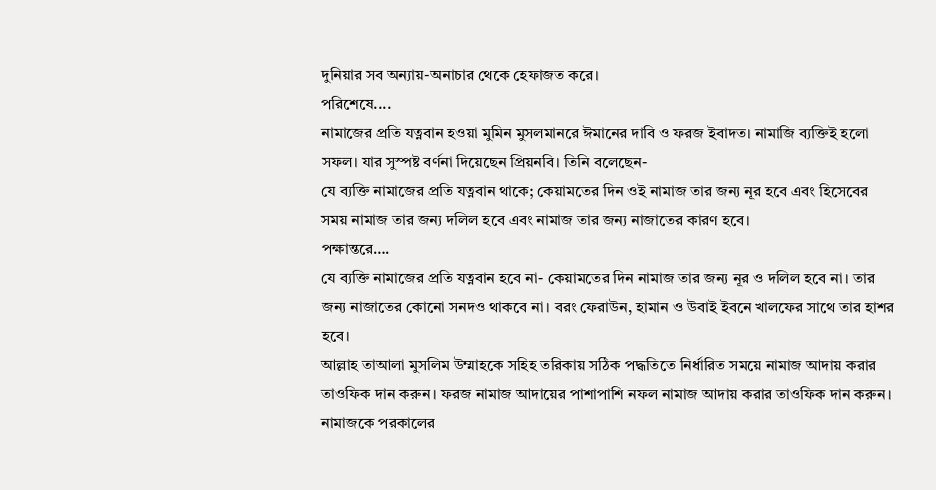দুনিয়ার সব অন্যায়-অনাচার থেকে হেফাজত করে।
পরিশেষে....
নামাজের প্রতি যত্নবান হওয়া মুমিন মুসলমানরে ঈমানের দাবি ও ফরজ ইবাদত। নামাজি ব্যক্তিই হলো সফল। যার সুস্পষ্ট বর্ণনা দিয়েছেন প্রিয়নবি। তিনি বলেছেন-
যে ব্যক্তি নামাজের প্রতি যত্নবান থাকে; কেয়ামতের দিন ওই নামাজ তার জন্য নূর হবে এবং হিসেবের সময় নামাজ তার জন্য দলিল হবে এবং নামাজ তার জন্য নাজাতের কারণ হবে।
পক্ষান্তরে….
যে ব্যক্তি নামাজের প্রতি যত্নবান হবে না- কেয়ামতের দিন নামাজ তার জন্য নূর ও দলিল হবে না। তার জন্য নাজাতের কোনো সনদও থাকবে না। বরং ফেরাউন, হামান ও উবাই ইবনে খালফের সাথে তার হাশর হবে।
আল্লাহ তাআলা মুসলিম উম্মাহকে সহিহ তরিকায় সঠিক পদ্ধতিতে নির্ধারিত সময়ে নামাজ আদায় করার তাওফিক দান করুন। ফরজ নামাজ আদায়ের পাশাপাশি নফল নামাজ আদায় করার তাওফিক দান করুন। নামাজকে পরকালের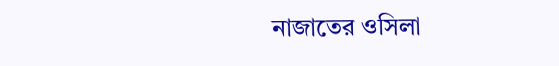নাজাতের ওসিলা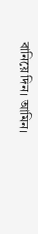বানিয়ে দিন। আমিন।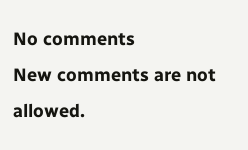No comments
New comments are not allowed.